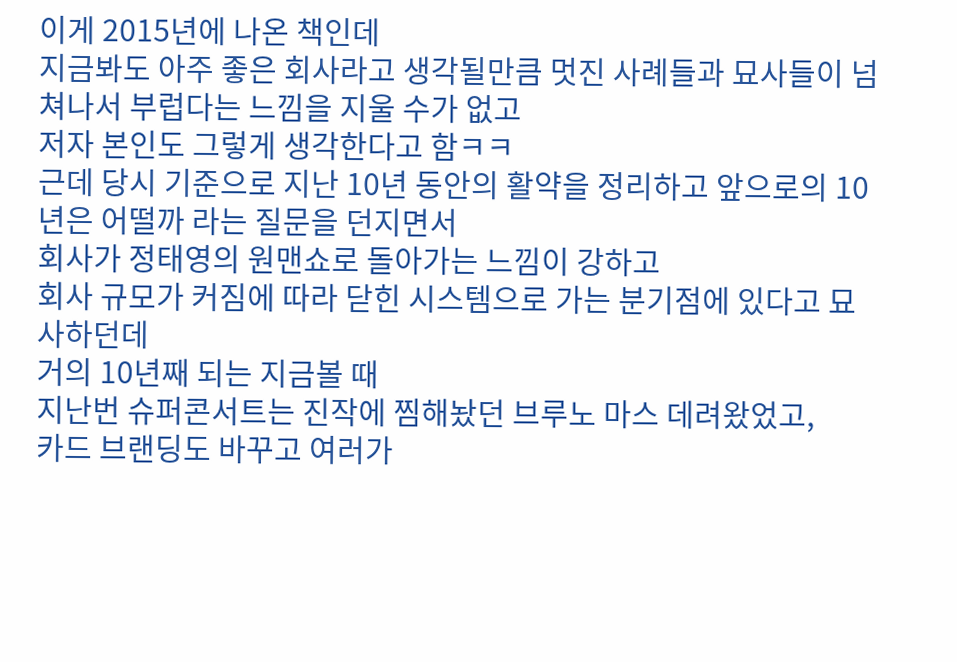이게 2015년에 나온 책인데
지금봐도 아주 좋은 회사라고 생각될만큼 멋진 사례들과 묘사들이 넘쳐나서 부럽다는 느낌을 지울 수가 없고
저자 본인도 그렇게 생각한다고 함ㅋㅋ
근데 당시 기준으로 지난 10년 동안의 활약을 정리하고 앞으로의 10년은 어떨까 라는 질문을 던지면서
회사가 정태영의 원맨쇼로 돌아가는 느낌이 강하고
회사 규모가 커짐에 따라 닫힌 시스템으로 가는 분기점에 있다고 묘사하던데
거의 10년째 되는 지금볼 때
지난번 슈퍼콘서트는 진작에 찜해놨던 브루노 마스 데려왔었고,
카드 브랜딩도 바꾸고 여러가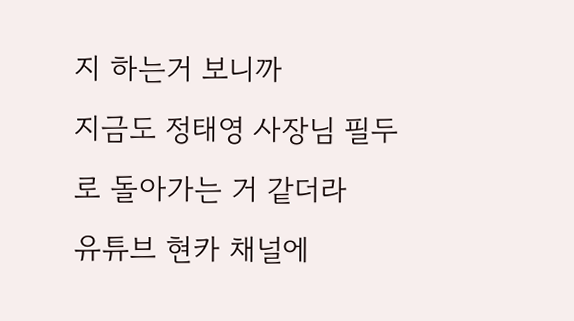지 하는거 보니까
지금도 정태영 사장님 필두로 돌아가는 거 같더라
유튜브 현카 채널에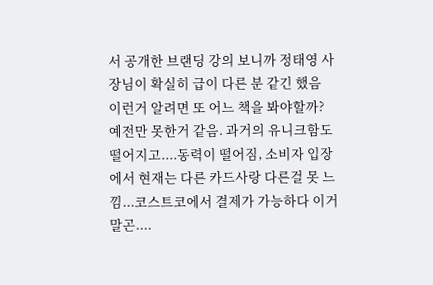서 공개한 브랜딩 강의 보니까 정태영 사장님이 확실히 급이 다른 분 같긴 했음
이런거 알려면 또 어느 책을 봐야할까?
예전만 못한거 같음. 과거의 유니크함도 떨어지고....동력이 떨어짐, 소비자 입장에서 현재는 다른 카드사랑 다른걸 못 느낌...코스트코에서 결제가 가능하다 이거 말곤....